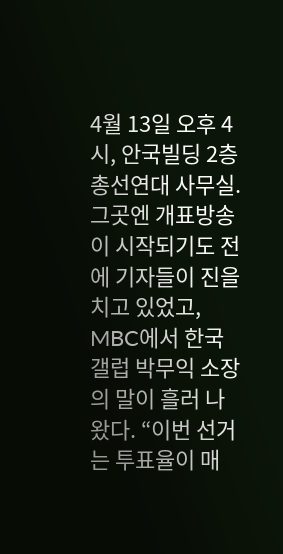4월 13일 오후 4시, 안국빌딩 2층 총선연대 사무실. 그곳엔 개표방송이 시작되기도 전에 기자들이 진을 치고 있었고, MBC에서 한국갤럽 박무익 소장의 말이 흘러 나왔다. “이번 선거는 투표율이 매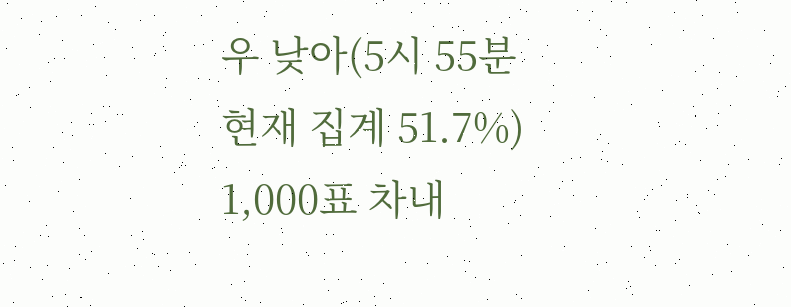우 낮아(5시 55분 현재 집계 51.7%) 1,000표 차내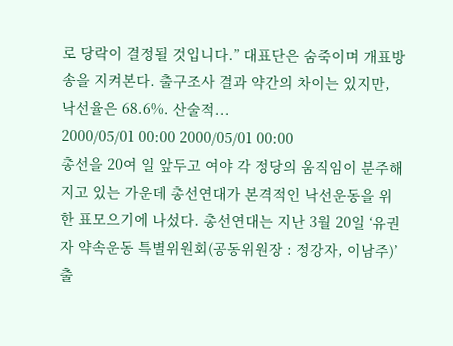로 당락이 결정될 것입니다.” 대표단은 숨죽이며 개표방송을 지켜본다. 출구조사 결과 약간의 차이는 있지만, 낙선율은 68.6%. 산술적...
2000/05/01 00:00 2000/05/01 00:00
총선을 20여 일 앞두고 여야 각 정당의 움직임이 분주해지고 있는 가운데 총선연대가 본격적인 낙선운동을 위한 표모으기에 나섰다. 총선연대는 지난 3월 20일 ‘유권자 약속운동 특별위원회(공동위원장 : 정강자, 이남주)’ 출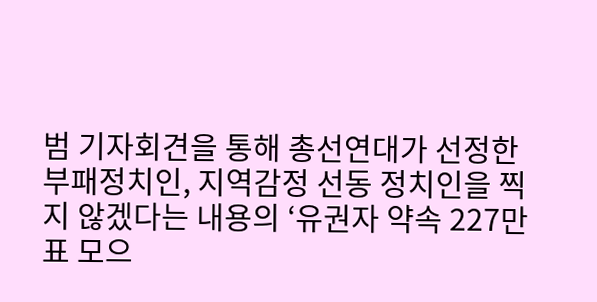범 기자회견을 통해 총선연대가 선정한 부패정치인, 지역감정 선동 정치인을 찍지 않겠다는 내용의 ‘유권자 약속 227만 표 모으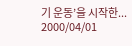기 운동’을 시작한...
2000/04/01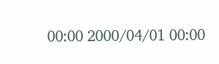00:00 2000/04/01 00:00